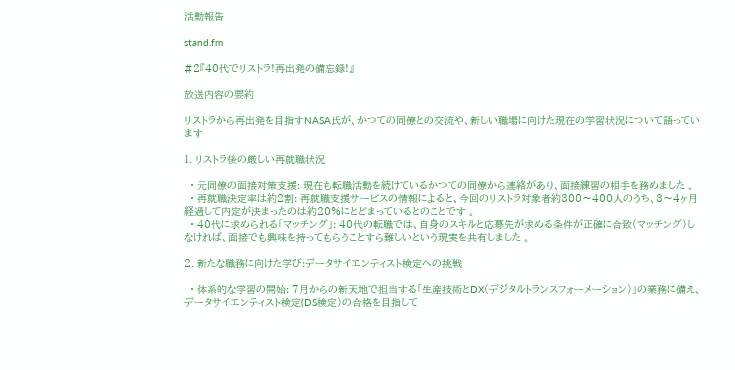活動報告

stand.fm

#2『40代でリストラ!再出発の備忘録!』

放送内容の要約

リストラから再出発を目指すNASA氏が、かつての同僚との交流や、新しい職場に向けた現在の学習状況について語っています

1. リストラ後の厳しい再就職状況

  • 元同僚の面接対策支援: 現在も転職活動を続けているかつての同僚から連絡があり、面接練習の相手を務めました 。
  • 再就職決定率は約2割: 再就職支援サービスの情報によると、今回のリストラ対象者約300〜400人のうち、3〜4ヶ月経過して内定が決まったのは約20%にとどまっているとのことです 。
  • 40代に求められる「マッチング」: 40代の転職では、自身のスキルと応募先が求める条件が正確に合致(マッチング)しなければ、面接でも興味を持ってもらうことすら難しいという現実を共有しました 。

2. 新たな職務に向けた学び:データサイエンティスト検定への挑戦

  • 体系的な学習の開始: 7月からの新天地で担当する「生産技術とDX(デジタルトランスフォーメーション)」の業務に備え、データサイエンティスト検定(DS検定)の合格を目指して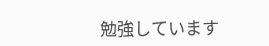勉強しています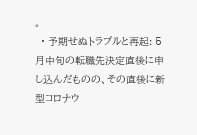。
  • 予期せぬトラブルと再起: 5月中旬の転職先決定直後に申し込んだものの、その直後に新型コロナウ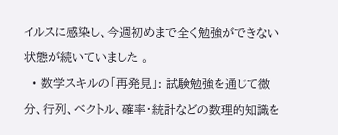イルスに感染し、今週初めまで全く勉強ができない状態が続いていました 。
  • 数学スキルの「再発見」: 試験勉強を通じて微分、行列、ベクトル、確率・統計などの数理的知識を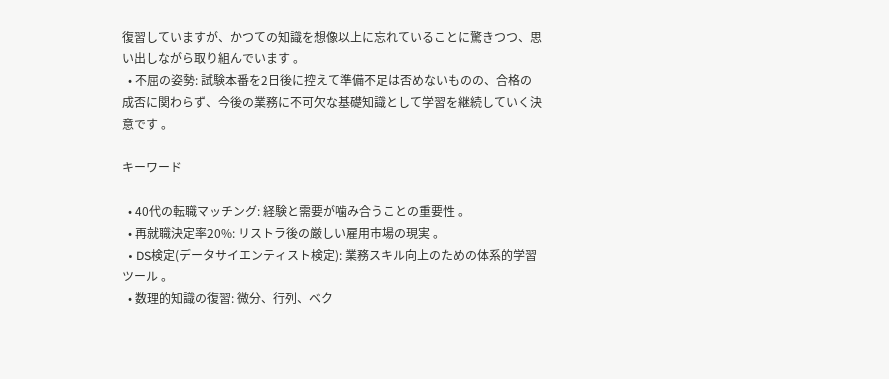復習していますが、かつての知識を想像以上に忘れていることに驚きつつ、思い出しながら取り組んでいます 。
  • 不屈の姿勢: 試験本番を2日後に控えて準備不足は否めないものの、合格の成否に関わらず、今後の業務に不可欠な基礎知識として学習を継続していく決意です 。

キーワード

  • 40代の転職マッチング: 経験と需要が噛み合うことの重要性 。
  • 再就職決定率20%: リストラ後の厳しい雇用市場の現実 。
  • DS検定(データサイエンティスト検定): 業務スキル向上のための体系的学習ツール 。
  • 数理的知識の復習: 微分、行列、ベク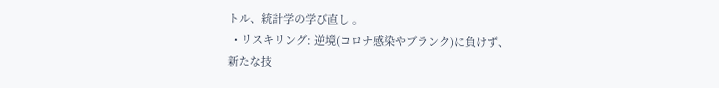トル、統計学の学び直し 。
  • リスキリング: 逆境(コロナ感染やブランク)に負けず、新たな技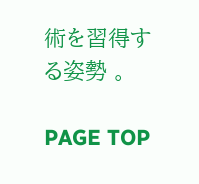術を習得する姿勢 。

PAGE TOP